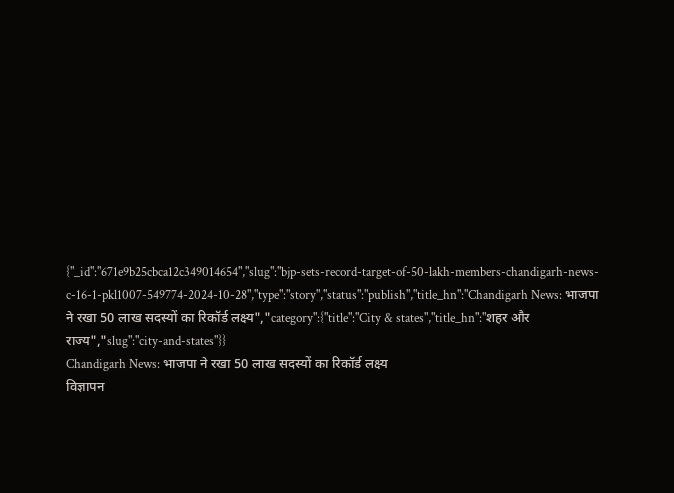{"_id":"671e9b25cbca12c349014654","slug":"bjp-sets-record-target-of-50-lakh-members-chandigarh-news-c-16-1-pkl1007-549774-2024-10-28","type":"story","status":"publish","title_hn":"Chandigarh News: भाजपा ने रखा 50 लाख सदस्यों का रिकॉर्ड लक्ष्य","category":{"title":"City & states","title_hn":"शहर और राज्य","slug":"city-and-states"}}
Chandigarh News: भाजपा ने रखा 50 लाख सदस्यों का रिकॉर्ड लक्ष्य
विज्ञापन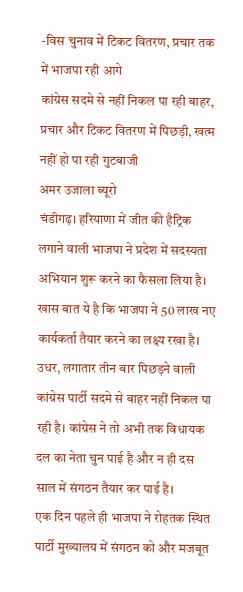-विस चुनाव में टिकट वितरण, प्रचार तक में भाजपा रही आगे
कांग्रेस सदमे से नहीं निकल पा रही बाहर, प्रचार और टिकट वितरण में पिछड़ी, खत्म नहीं हो पा रही गुटबाजी
अमर उजाला ब्यूरो
चंडीगढ़। हरियाणा में जीत की हैट्रिक लगाने वाली भाजपा ने प्रदेश में सदस्यता अभियान शुरू करने का फैसला लिया है। खास बात ये है कि भाजपा ने 50 लाख नए कार्यकर्ता तैयार करने का लक्ष्य रखा है। उधर, लगातार तीन बार पिछड़ने वाली कांग्रेस पार्टी सदमे से बाहर नहीं निकल पा रही है। कांग्रेस ने तो अभी तक विधायक दल का नेता चुन पाई है और न ही दस साल में संगठन तैयार कर पाई है।
एक दिन पहले ही भाजपा ने रोहतक स्थित पार्टी मुख्यालय में संगठन को और मजबूत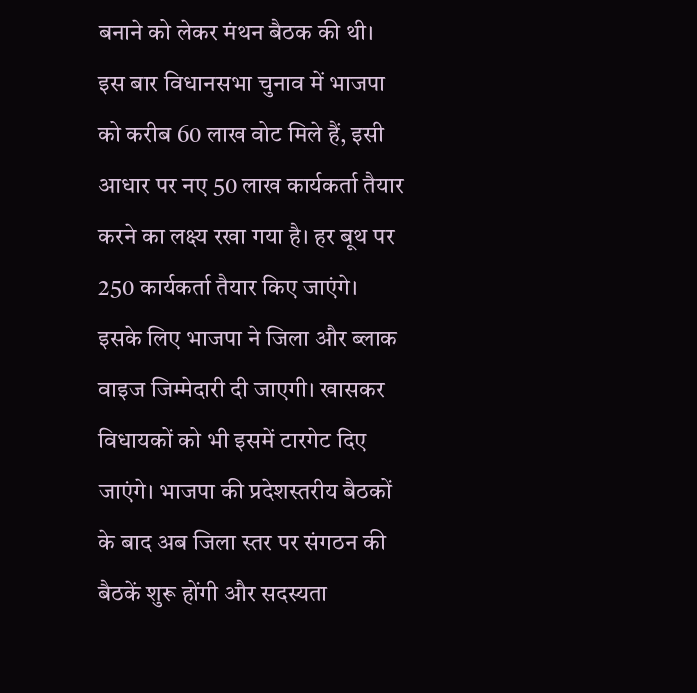बनाने को लेकर मंथन बैठक की थी। इस बार विधानसभा चुनाव में भाजपा को करीब 60 लाख वोट मिले हैं, इसी आधार पर नए 50 लाख कार्यकर्ता तैयार करने का लक्ष्य रखा गया है। हर बूथ पर 250 कार्यकर्ता तैयार किए जाएंगे। इसके लिए भाजपा ने जिला और ब्लाक वाइज जिम्मेदारी दी जाएगी। खासकर विधायकों को भी इसमें टारगेट दिए जाएंगे। भाजपा की प्रदेशस्तरीय बैठकों के बाद अब जिला स्तर पर संगठन की बैठकें शुरू होंगी और सदस्यता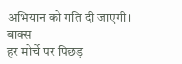अभियान को गति दी जाएगी।
बाक्स
हर मोर्चे पर पिछड़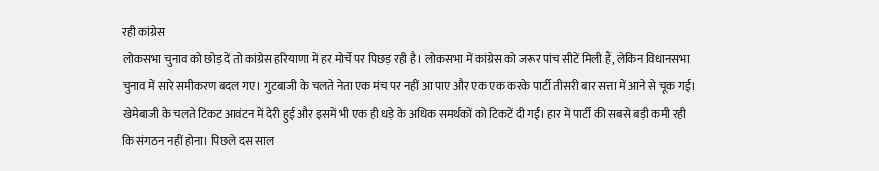रही कांग्रेस
लोकसभा चुनाव को छोड़ दें तो कांग्रेस हरियाणा में हर मोर्चे पर पिछड़ रही है। लोकसभा में कांग्रेस को जरूर पांच सीटें मिली हैं, लेकिन विधानसभा चुनाव में सारे समीकरण बदल गए। गुटबाजी के चलते नेता एक मंच पर नहीं आ पाए और एक एक करके पार्टी तीसरी बार सत्ता में आने से चूक गई। खेमेबाजी के चलते टिकट आवंटन में देरी हुई और इसमें भी एक ही धड़े के अधिक समर्थकों को टिकटें दी गईं। हार में पार्टी की सबसे बड़ी कमी रही कि संगठन नहीं होना। पिछले दस साल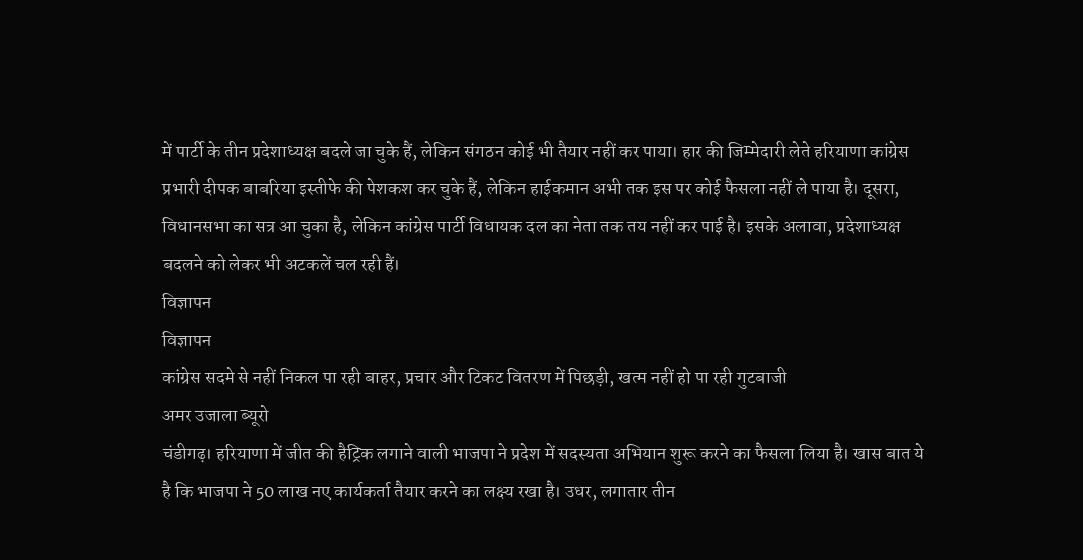में पार्टी के तीन प्रदेशाध्यक्ष बदले जा चुके हैं, लेकिन संगठन कोई भी तैयार नहीं कर पाया। हार की जिम्मेदारी लेते हरियाणा कांग्रेस प्रभारी दीपक बाबरिया इस्तीफे की पेशकश कर चुके हैं, लेकिन हाईकमान अभी तक इस पर कोई फैसला नहीं ले पाया है। दूसरा, विधानसभा का सत्र आ चुका है, लेकिन कांग्रेस पार्टी विधायक दल का नेता तक तय नहीं कर पाई है। इसके अलावा, प्रदेशाध्यक्ष बदलने को लेकर भी अटकलें चल रही हैं।
विज्ञापन
विज्ञापन
कांग्रेस सदमे से नहीं निकल पा रही बाहर, प्रचार और टिकट वितरण में पिछड़ी, खत्म नहीं हो पा रही गुटबाजी
अमर उजाला ब्यूरो
चंडीगढ़। हरियाणा में जीत की हैट्रिक लगाने वाली भाजपा ने प्रदेश में सदस्यता अभियान शुरू करने का फैसला लिया है। खास बात ये है कि भाजपा ने 50 लाख नए कार्यकर्ता तैयार करने का लक्ष्य रखा है। उधर, लगातार तीन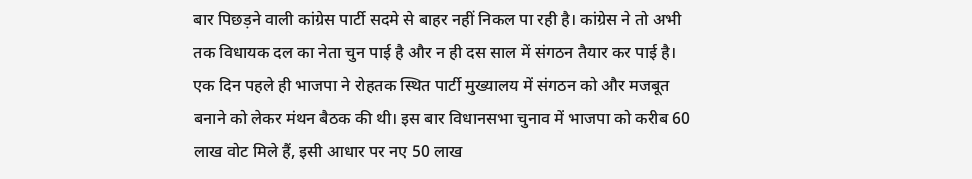बार पिछड़ने वाली कांग्रेस पार्टी सदमे से बाहर नहीं निकल पा रही है। कांग्रेस ने तो अभी तक विधायक दल का नेता चुन पाई है और न ही दस साल में संगठन तैयार कर पाई है।
एक दिन पहले ही भाजपा ने रोहतक स्थित पार्टी मुख्यालय में संगठन को और मजबूत बनाने को लेकर मंथन बैठक की थी। इस बार विधानसभा चुनाव में भाजपा को करीब 60 लाख वोट मिले हैं, इसी आधार पर नए 50 लाख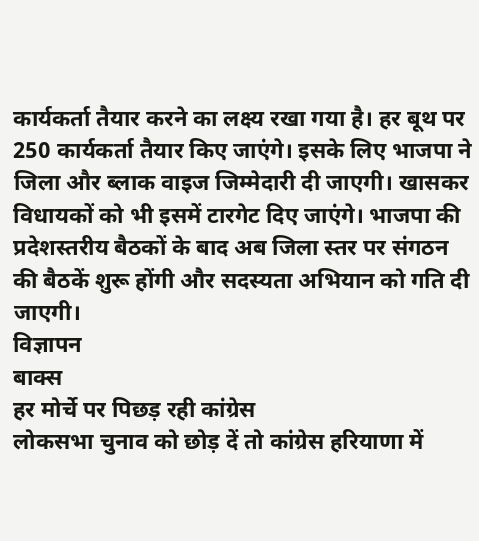कार्यकर्ता तैयार करने का लक्ष्य रखा गया है। हर बूथ पर 250 कार्यकर्ता तैयार किए जाएंगे। इसके लिए भाजपा ने जिला और ब्लाक वाइज जिम्मेदारी दी जाएगी। खासकर विधायकों को भी इसमें टारगेट दिए जाएंगे। भाजपा की प्रदेशस्तरीय बैठकों के बाद अब जिला स्तर पर संगठन की बैठकें शुरू होंगी और सदस्यता अभियान को गति दी जाएगी।
विज्ञापन
बाक्स
हर मोर्चे पर पिछड़ रही कांग्रेस
लोकसभा चुनाव को छोड़ दें तो कांग्रेस हरियाणा में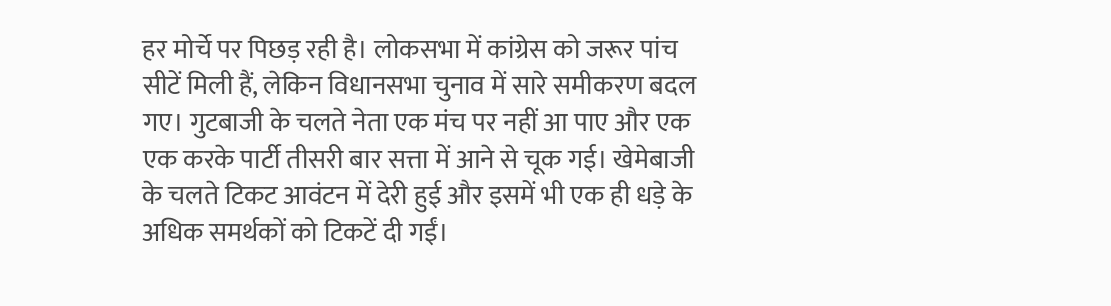हर मोर्चे पर पिछड़ रही है। लोकसभा में कांग्रेस को जरूर पांच सीटें मिली हैं, लेकिन विधानसभा चुनाव में सारे समीकरण बदल गए। गुटबाजी के चलते नेता एक मंच पर नहीं आ पाए और एक एक करके पार्टी तीसरी बार सत्ता में आने से चूक गई। खेमेबाजी के चलते टिकट आवंटन में देरी हुई और इसमें भी एक ही धड़े के अधिक समर्थकों को टिकटें दी गईं।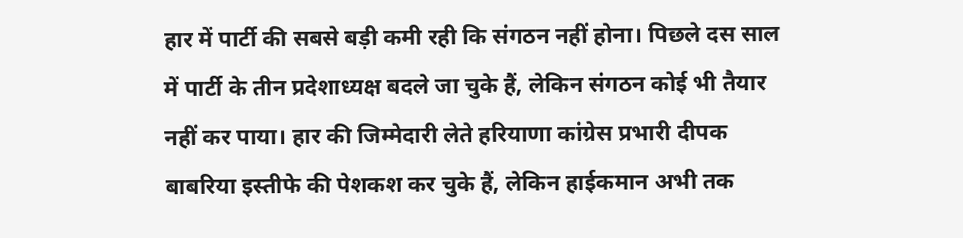हार में पार्टी की सबसे बड़ी कमी रही कि संगठन नहीं होना। पिछले दस साल में पार्टी के तीन प्रदेशाध्यक्ष बदले जा चुके हैं, लेकिन संगठन कोई भी तैयार नहीं कर पाया। हार की जिम्मेदारी लेते हरियाणा कांग्रेस प्रभारी दीपक बाबरिया इस्तीफे की पेशकश कर चुके हैं, लेकिन हाईकमान अभी तक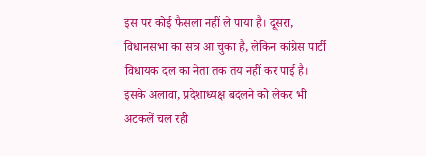इस पर कोई फैसला नहीं ले पाया है। दूसरा, विधानसभा का सत्र आ चुका है, लेकिन कांग्रेस पार्टी विधायक दल का नेता तक तय नहीं कर पाई है। इसके अलावा, प्रदेशाध्यक्ष बदलने को लेकर भी अटकलें चल रही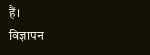हैं।
विज्ञापन